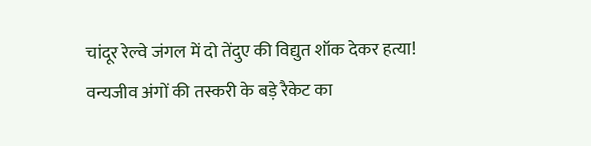चांदूर रेल्वे जंगल में दो तेंदुए की विद्युत शॉक देकर हत्या!
वन्यजीव अंगों की तस्करी के बड़े रैकेट का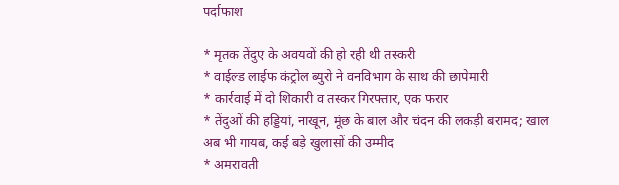पर्दाफाश

* मृतक तेंदुए के अवयवों की हो रही थी तस्करी
* वाईल्ड लाईफ कंट्रोल ब्युरो ने वनविभाग के साथ की छापेमारी
* कार्रवाई में दो शिकारी व तस्कर गिरफ्तार, एक फरार
* तेंदुओं की हड्डियां, नाखून, मूंछ के बाल और चंदन की लकड़ी बरामद; खाल अब भी गायब, कई बड़े खुलासों की उम्मीद
* अमरावती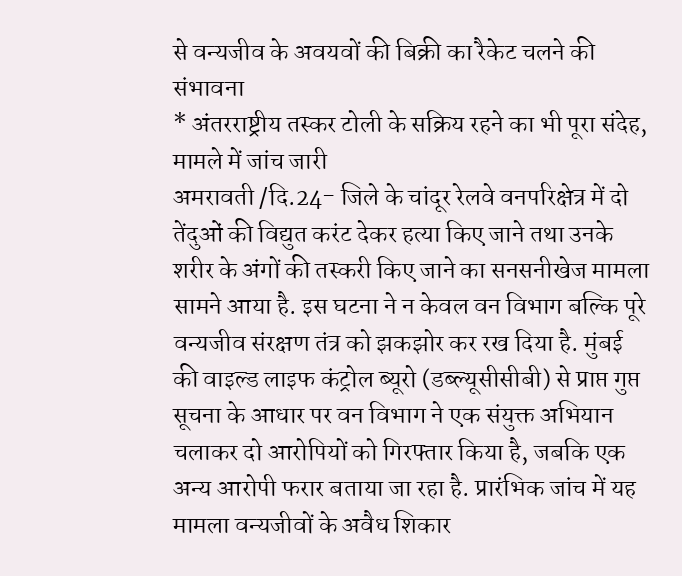से वन्यजीव के अवयवों की बिक्री का रैकेट चलने की संभावना
* अंतरराष्ट्रीय तस्कर टोली के सक्रिय रहने का भी पूरा संदेह, मामले में जांच जारी
अमरावती /दि.24- जिले के चांदूर रेलवे वनपरिक्षेत्र में दो तेंदुओं की विद्युत करंट देकर हत्या किए जाने तथा उनके शरीर के अंगों की तस्करी किए जाने का सनसनीखेज मामला सामने आया है. इस घटना ने न केवल वन विभाग बल्कि पूरे वन्यजीव संरक्षण तंत्र को झकझोर कर रख दिया है. मुंबई की वाइल्ड लाइफ कंट्रोल ब्यूरो (डब्ल्यूसीसीबी) से प्राप्त गुप्त सूचना के आधार पर वन विभाग ने एक संयुक्त अभियान चलाकर दो आरोपियों को गिरफ्तार किया है, जबकि एक अन्य आरोपी फरार बताया जा रहा है. प्रारंभिक जांच में यह मामला वन्यजीवों के अवैध शिकार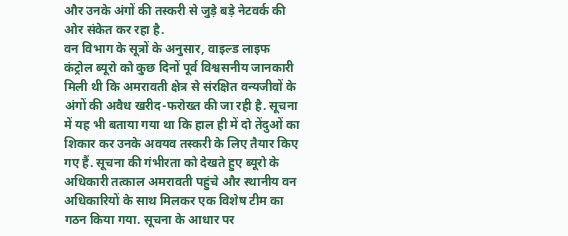और उनके अंगों की तस्करी से जुड़े बड़े नेटवर्क की ओर संकेत कर रहा है.
वन विभाग के सूत्रों के अनुसार, वाइल्ड लाइफ कंट्रोल ब्यूरो को कुछ दिनों पूर्व विश्वसनीय जानकारी मिली थी कि अमरावती क्षेत्र से संरक्षित वन्यजीवों के अंगों की अवैध खरीद-फरोख्त की जा रही है. सूचना में यह भी बताया गया था कि हाल ही में दो तेंदुओं का शिकार कर उनके अवयव तस्करी के लिए तैयार किए गए हैं. सूचना की गंभीरता को देखते हुए ब्यूरो के अधिकारी तत्काल अमरावती पहुंचे और स्थानीय वन अधिकारियों के साथ मिलकर एक विशेष टीम का गठन किया गया. सूचना के आधार पर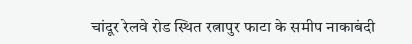चांदूर रेलवे रोड स्थित रत्नापुर फाटा के समीप नाकाबंदी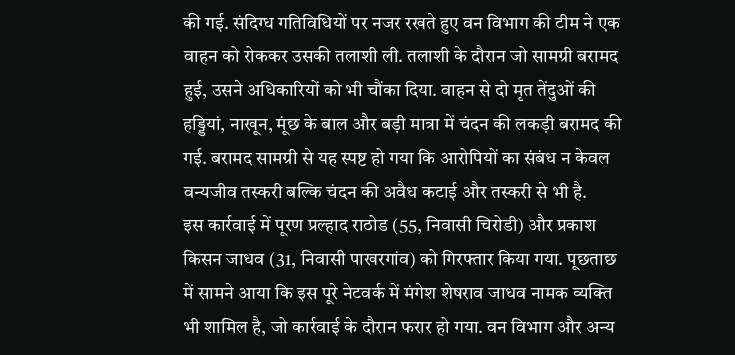की गई. संदिग्ध गतिविधियों पर नजर रखते हुए वन विभाग की टीम ने एक वाहन को रोककर उसकी तलाशी ली. तलाशी के दौरान जो सामग्री बरामद हुई, उसने अधिकारियों को भी चौंका दिया. वाहन से दो मृत तेंदुओं की हड्डियां, नाखून, मूंछ के बाल और बड़ी मात्रा में चंदन की लकड़ी बरामद की गई. बरामद सामग्री से यह स्पष्ट हो गया कि आरोपियों का संबंध न केवल वन्यजीव तस्करी बल्कि चंदन की अवैध कटाई और तस्करी से भी है.
इस कार्रवाई में पूरण प्रल्हाद राठोड (55, निवासी चिरोडी) और प्रकाश किसन जाधव (31, निवासी पाखरगांव) को गिरफ्तार किया गया. पूछताछ में सामने आया कि इस पूरे नेटवर्क में मंगेश शेषराव जाधव नामक व्यक्ति भी शामिल है, जो कार्रवाई के दौरान फरार हो गया. वन विभाग और अन्य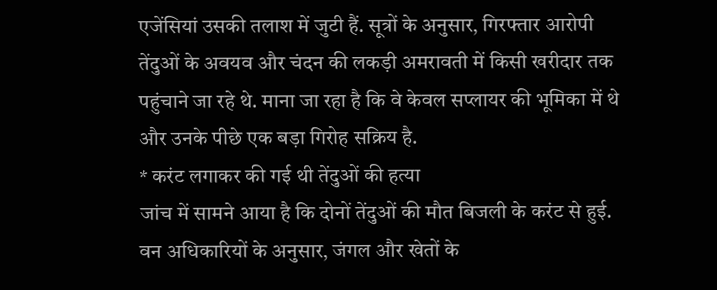एजेंसियां उसकी तलाश में जुटी हैं. सूत्रों के अनुसार, गिरफ्तार आरोपी तेंदुओं के अवयव और चंदन की लकड़ी अमरावती में किसी खरीदार तक पहुंचाने जा रहे थे. माना जा रहा है कि वे केवल सप्लायर की भूमिका में थे और उनके पीछे एक बड़ा गिरोह सक्रिय है.
* करंट लगाकर की गई थी तेंदुओं की हत्या
जांच में सामने आया है कि दोनों तेंदुओं की मौत बिजली के करंट से हुई. वन अधिकारियों के अनुसार, जंगल और खेतों के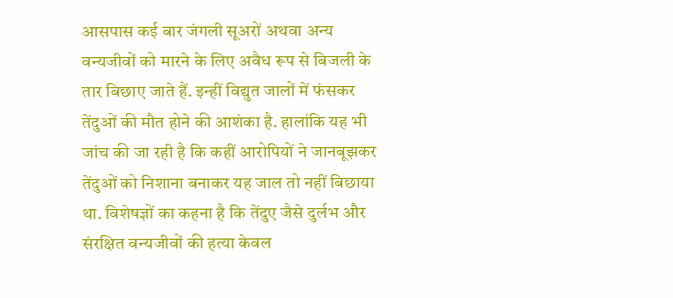आसपास कई बार जंगली सूअरों अथवा अन्य वन्यजीवों को मारने के लिए अवैध रूप से बिजली के तार बिछाए जाते हैं. इन्हीं विद्युत जालों में फंसकर तेंदुओं की मौत होने की आशंका है. हालांकि यह भी जांच की जा रही है कि कहीं आरोपियों ने जानबूझकर तेंदुओं को निशाना बनाकर यह जाल तो नहीं बिछाया था. विशेषज्ञों का कहना है कि तेंदुए जैसे दुर्लभ और संरक्षित वन्यजीवों की हत्या केवल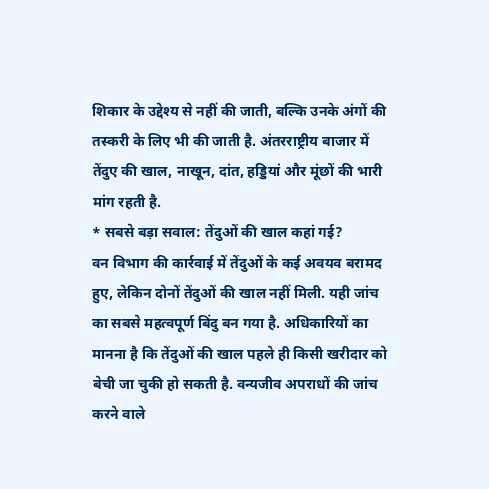शिकार के उद्देश्य से नहीं की जाती, बल्कि उनके अंगों की तस्करी के लिए भी की जाती है. अंतरराष्ट्रीय बाजार में तेंदुए की खाल, नाखून, दांत, हड्डियां और मूंछों की भारी मांग रहती है.
* सबसे बड़ा सवाल: तेंदुओं की खाल कहां गई?
वन विभाग की कार्रवाई में तेंदुओं के कई अवयव बरामद हुए, लेकिन दोनों तेंदुओं की खाल नहीं मिली. यही जांच का सबसे महत्वपूर्ण बिंदु बन गया है. अधिकारियों का मानना है कि तेंदुओं की खाल पहले ही किसी खरीदार को बेची जा चुकी हो सकती है. वन्यजीव अपराधों की जांच करने वाले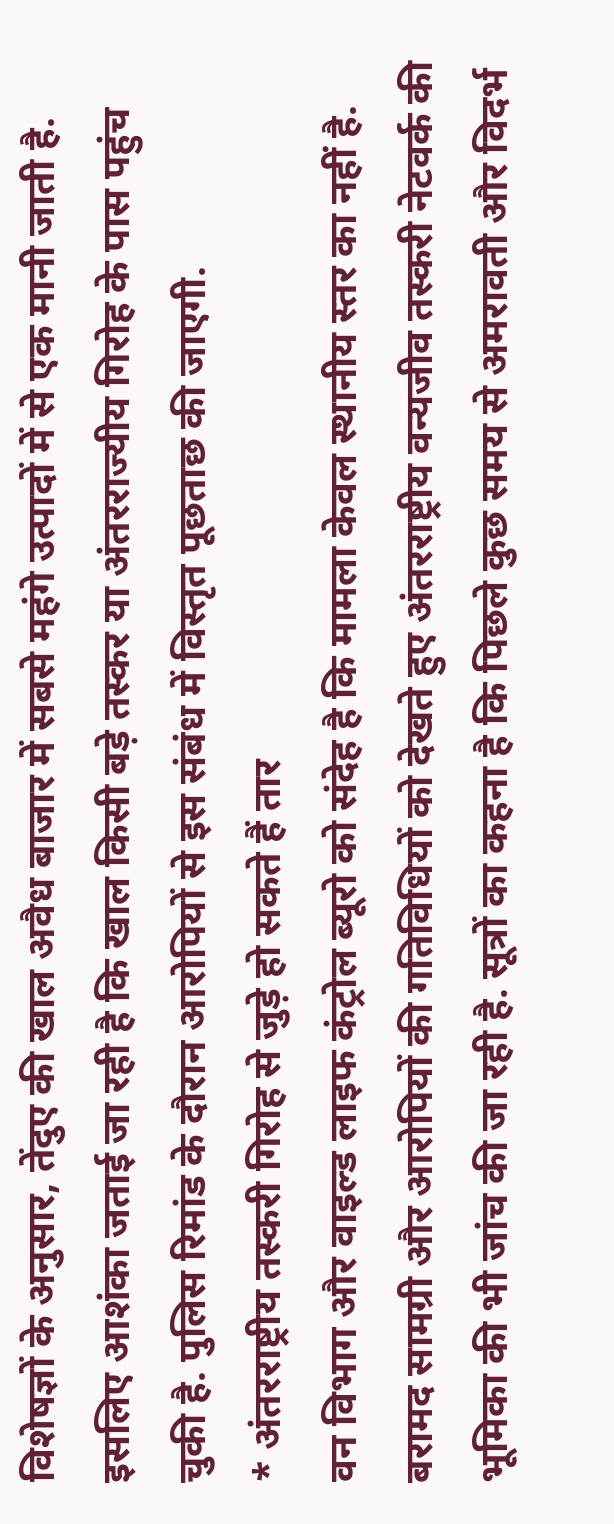विशेषज्ञों के अनुसार, तेंदुए की खाल अवैध बाजार में सबसे महंगे उत्पादों में से एक मानी जाती है. इसलिए आशंका जताई जा रही है कि खाल किसी बड़े तस्कर या अंतरराज्यीय गिरोह के पास पहुंच चुकी है. पुलिस रिमांड के दौरान आरोपियों से इस संबंध में विस्तृत पूछताछ की जाएगी.
* अंतरराष्ट्रीय तस्करी गिरोह से जुड़े हो सकते हैं तार
वन विभाग और वाइल्ड लाइफ कंट्रोल ब्यूरो को संदेह है कि मामला केवल स्थानीय स्तर का नहीं है. बरामद सामग्री और आरोपियों की गतिविधियों को देखते हुए अंतरराष्ट्रीय वन्यजीव तस्करी नेटवर्क की भूमिका की भी जांच की जा रही है. सूत्रों का कहना है कि पिछले कुछ समय से अमरावती और विदर्भ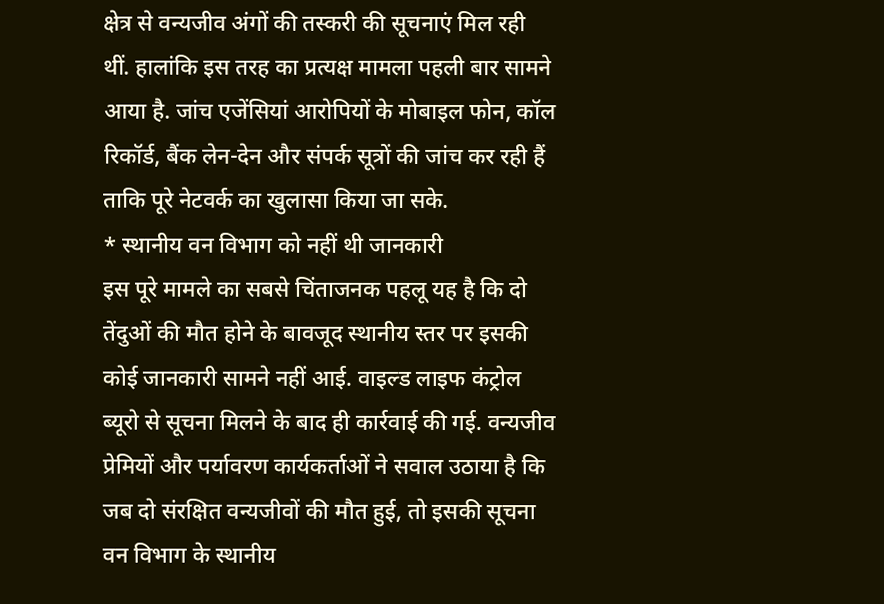क्षेत्र से वन्यजीव अंगों की तस्करी की सूचनाएं मिल रही थीं. हालांकि इस तरह का प्रत्यक्ष मामला पहली बार सामने आया है. जांच एजेंसियां आरोपियों के मोबाइल फोन, कॉल रिकॉर्ड, बैंक लेन-देन और संपर्क सूत्रों की जांच कर रही हैं ताकि पूरे नेटवर्क का खुलासा किया जा सके.
* स्थानीय वन विभाग को नहीं थी जानकारी
इस पूरे मामले का सबसे चिंताजनक पहलू यह है कि दो तेंदुओं की मौत होने के बावजूद स्थानीय स्तर पर इसकी कोई जानकारी सामने नहीं आई. वाइल्ड लाइफ कंट्रोल ब्यूरो से सूचना मिलने के बाद ही कार्रवाई की गई. वन्यजीव प्रेमियों और पर्यावरण कार्यकर्ताओं ने सवाल उठाया है कि जब दो संरक्षित वन्यजीवों की मौत हुई, तो इसकी सूचना वन विभाग के स्थानीय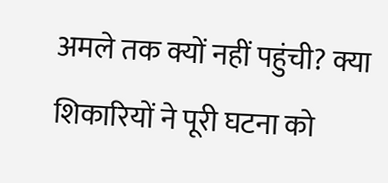अमले तक क्यों नहीं पहुंची? क्या शिकारियों ने पूरी घटना को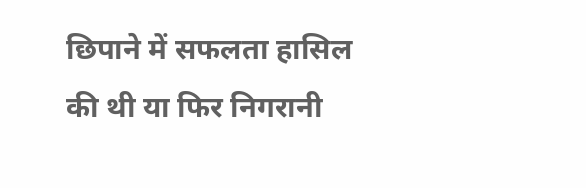छिपाने में सफलता हासिल की थी या फिर निगरानी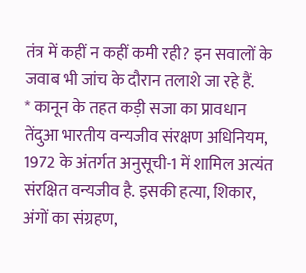तंत्र में कहीं न कहीं कमी रही? इन सवालों के जवाब भी जांच के दौरान तलाशे जा रहे हैं.
* कानून के तहत कड़ी सजा का प्रावधान
तेंदुआ भारतीय वन्यजीव संरक्षण अधिनियम, 1972 के अंतर्गत अनुसूची-1 में शामिल अत्यंत संरक्षित वन्यजीव है. इसकी हत्या, शिकार, अंगों का संग्रहण,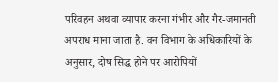परिवहन अथवा व्यापार करना गंभीर और गैर-जमानती अपराध माना जाता है. वन विभाग के अधिकारियों के अनुसार, दोष सिद्ध होने पर आरोपियों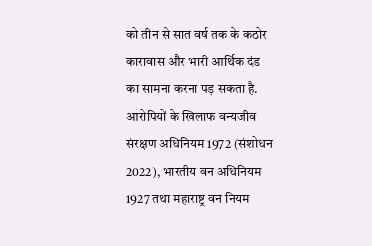को तीन से सात वर्ष तक के कठोर कारावास और भारी आर्थिक दंड का सामना करना पड़ सकता है. आरोपियों के खिलाफ वन्यजीव संरक्षण अधिनियम 1972 (संशोधन 2022), भारतीय वन अधिनियम 1927 तथा महाराष्ट्र वन नियम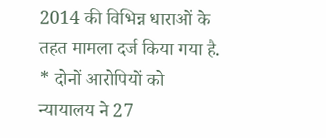2014 की विभिन्न धाराओं के तहत मामला दर्ज किया गया है.
* दोनों आरोपियों को न्यायालय ने 27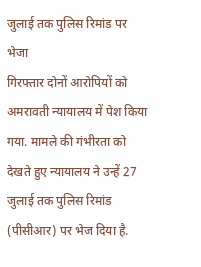जुलाई तक पुलिस रिमांड पर भेजा
गिरफ्तार दोनों आरोपियों को अमरावती न्यायालय में पेश किया गया. मामले की गंभीरता को देखते हुए न्यायालय ने उन्हें 27 जुलाई तक पुलिस रिमांड (पीसीआर) पर भेज दिया है.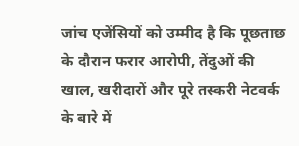जांच एजेंसियों को उम्मीद है कि पूछताछ के दौरान फरार आरोपी, तेंदुओं की खाल, खरीदारों और पूरे तस्करी नेटवर्क के बारे में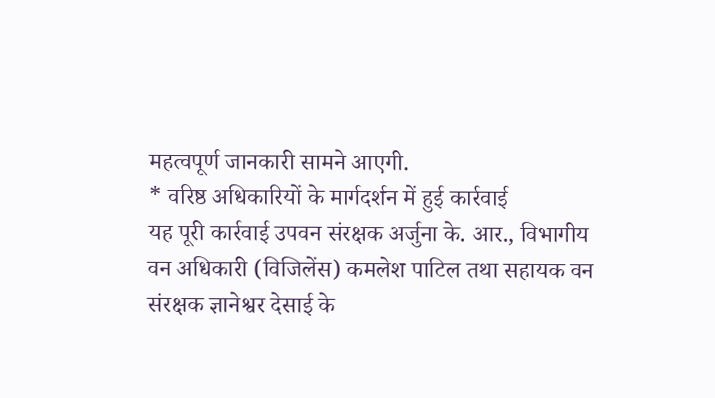महत्वपूर्ण जानकारी सामने आएगी.
* वरिष्ठ अधिकारियों के मार्गदर्शन में हुई कार्रवाई
यह पूरी कार्रवाई उपवन संरक्षक अर्जुना के. आर., विभागीय वन अधिकारी (विजिलेंस) कमलेश पाटिल तथा सहायक वन संरक्षक ज्ञानेश्वर देसाई के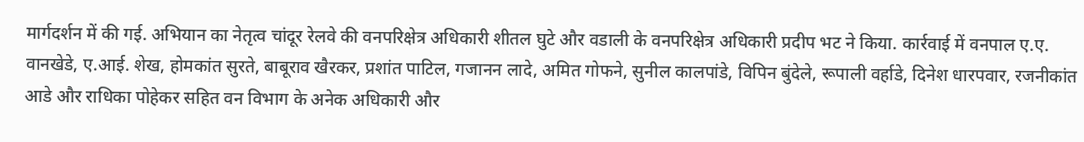मार्गदर्शन में की गई. अभियान का नेतृत्व चांदूर रेलवे की वनपरिक्षेत्र अधिकारी शीतल घुटे और वडाली के वनपरिक्षेत्र अधिकारी प्रदीप भट ने किया. कार्रवाई में वनपाल ए.ए. वानखेडे, ए.आई. शेख, होमकांत सुरते, बाबूराव खैरकर, प्रशांत पाटिल, गजानन लादे, अमित गोफने, सुनील कालपांडे, विपिन बुंदेले, रूपाली वर्हाडे, दिनेश धारपवार, रजनीकांत आडे और राधिका पोहेकर सहित वन विभाग के अनेक अधिकारी और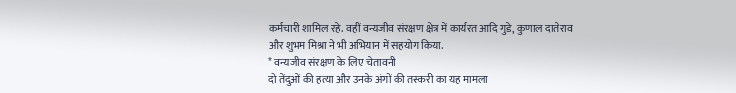कर्मचारी शामिल रहे. वहीं वन्यजीव संरक्षण क्षेत्र में कार्यरत आदि गुडे, कुणाल दातेराव और शुभम मिश्रा ने भी अभियान में सहयोग किया.
* वन्यजीव संरक्षण के लिए चेतावनी
दो तेंदुओं की हत्या और उनके अंगों की तस्करी का यह मामला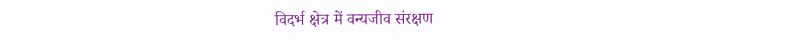विदर्भ क्षेत्र में वन्यजीव संरक्षण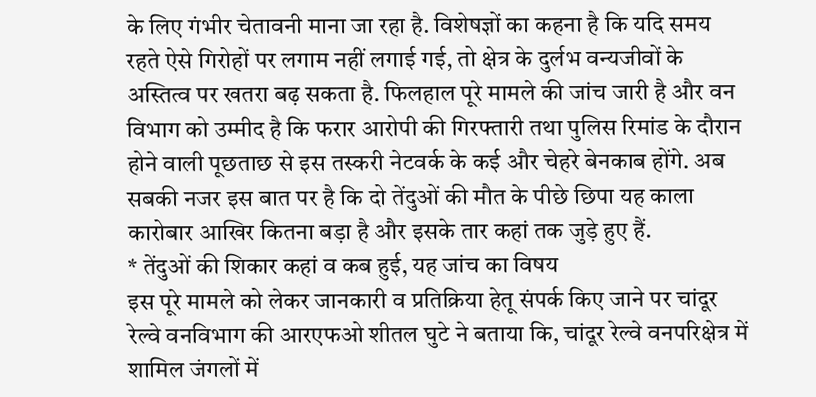के लिए गंभीर चेतावनी माना जा रहा है. विशेषज्ञों का कहना है कि यदि समय रहते ऐसे गिरोहों पर लगाम नहीं लगाई गई, तो क्षेत्र के दुर्लभ वन्यजीवों के अस्तित्व पर खतरा बढ़ सकता है. फिलहाल पूरे मामले की जांच जारी है और वन विभाग को उम्मीद है कि फरार आरोपी की गिरफ्तारी तथा पुलिस रिमांड के दौरान होने वाली पूछताछ से इस तस्करी नेटवर्क के कई और चेहरे बेनकाब होंगे. अब सबकी नजर इस बात पर है कि दो तेंदुओं की मौत के पीछे छिपा यह काला कारोबार आखिर कितना बड़ा है और इसके तार कहां तक जुड़े हुए हैं.
* तेंदुओं की शिकार कहां व कब हुई, यह जांच का विषय
इस पूरे मामले को लेकर जानकारी व प्रतिक्रिया हेतू संपर्क किए जाने पर चांदूर रेल्वे वनविभाग की आरएफओ शीतल घुटे ने बताया कि, चांदूर रेल्वे वनपरिक्षेत्र में शामिल जंगलों में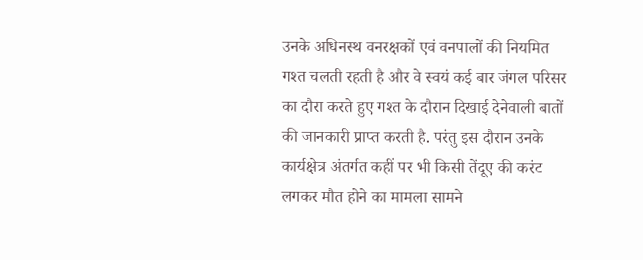उनके अधिनस्थ वनरक्षकों एवं वनपालों की नियमित गश्त चलती रहती है और वे स्वयं कई बार जंगल परिसर का दौरा करते हुए गश्त के दौरान दिखाई देनेवाली बातों की जानकारी प्राप्त करती है. परंतु इस दौरान उनके कार्यक्षेत्र अंतर्गत कहीं पर भी किसी तेंदूए की करंट लगकर मौत होने का मामला सामने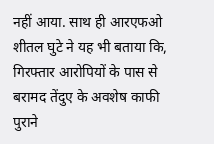नहीं आया. साथ ही आरएफओ शीतल घुटे ने यह भी बताया कि, गिरफ्तार आरोपियों के पास से बरामद तेंदुए के अवशेष काफी पुराने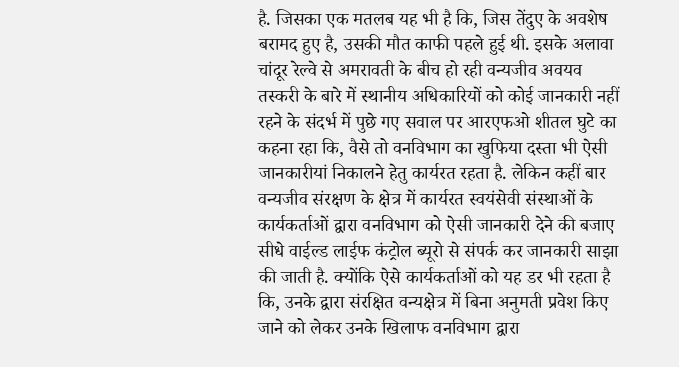है. जिसका एक मतलब यह भी है कि, जिस तेंदुए के अवशेष बरामद हुए है, उसकी मौत काफी पहले हुई थी. इसके अलावा चांदूर रेल्वे से अमरावती के बीच हो रही वन्यजीव अवयव तस्करी के बारे में स्थानीय अधिकारियों को कोई जानकारी नहीं रहने के संदर्भ में पुछे गए सवाल पर आरएफओ शीतल घुटे का कहना रहा कि, वैसे तो वनविभाग का खुफिया दस्ता भी ऐसी जानकारीयां निकालने हेतु कार्यरत रहता है. लेकिन कहीं बार वन्यजीव संरक्षण के क्षेत्र में कार्यरत स्वयंसेवी संस्थाओं के कार्यकर्ताओं द्वारा वनविभाग को ऐसी जानकारी देने की बजाए सीधे वाईल्ड लाईफ कंट्रोल ब्यूरो से संपर्क कर जानकारी साझा की जाती है. क्योंकि ऐसे कार्यकर्ताओं को यह डर भी रहता है कि, उनके द्वारा संरक्षित वन्यक्षेत्र में बिना अनुमती प्रवेश किए जाने को लेकर उनके खिलाफ वनविभाग द्वारा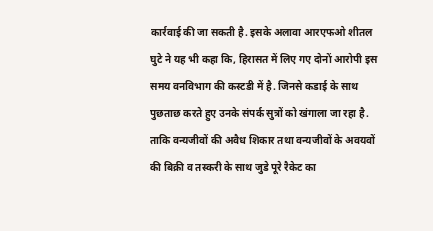कार्रवाई की जा सकती है. इसके अलावा आरएफओ शीतल घुटे ने यह भी कहा कि, हिरासत में लिए गए दोनों आरोपी इस समय वनविभाग की कस्टडी में है. जिनसे कडाई के साथ पुछताछ करते हुए उनके संपर्क सुत्रों को खंगाला जा रहा है. ताकि वन्यजीवों की अवैध शिकार तथा वन्यजीवों के अवयवों की बिक्री व तस्करी के साथ जुडे पूरे रैकेट का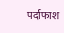पर्दाफाश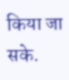किया जा सके.